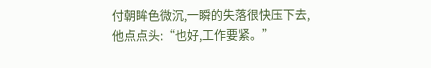付朝眸色微沉,一瞬的失落很快压下去,他点点头:“也好,工作要紧。”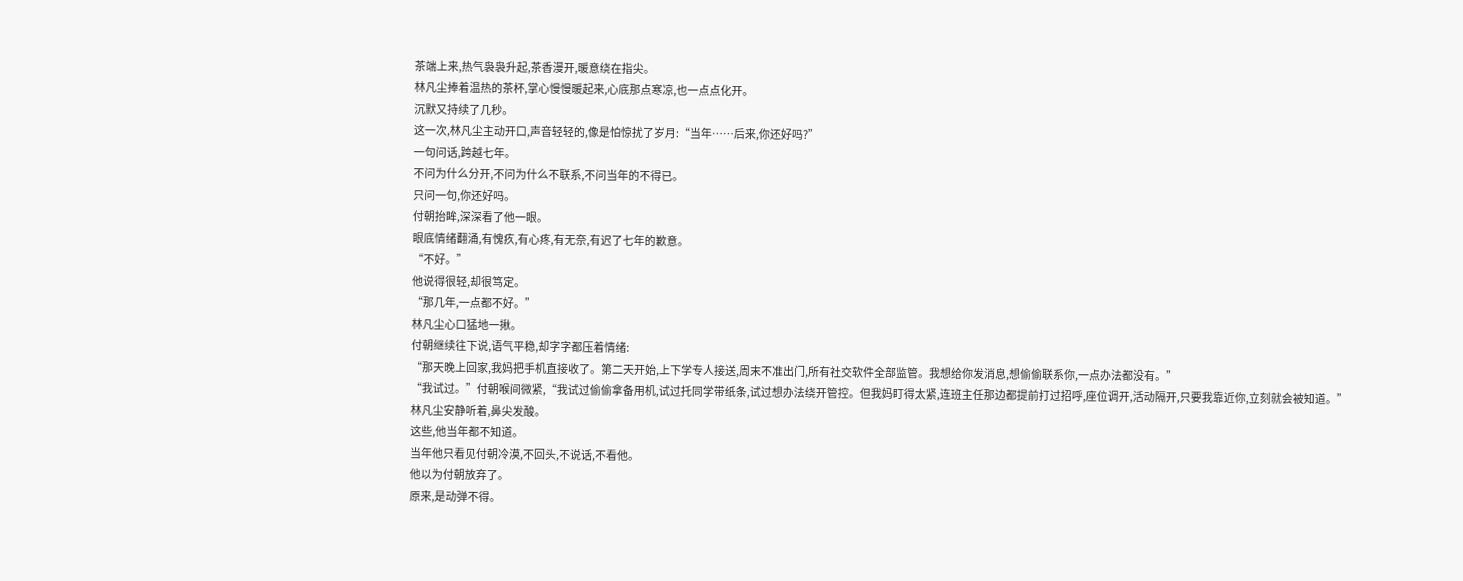茶端上来,热气袅袅升起,茶香漫开,暖意绕在指尖。
林凡尘捧着温热的茶杯,掌心慢慢暖起来,心底那点寒凉,也一点点化开。
沉默又持续了几秒。
这一次,林凡尘主动开口,声音轻轻的,像是怕惊扰了岁月:“当年……后来,你还好吗?”
一句问话,跨越七年。
不问为什么分开,不问为什么不联系,不问当年的不得已。
只问一句,你还好吗。
付朝抬眸,深深看了他一眼。
眼底情绪翻涌,有愧疚,有心疼,有无奈,有迟了七年的歉意。
“不好。”
他说得很轻,却很笃定。
“那几年,一点都不好。”
林凡尘心口猛地一揪。
付朝继续往下说,语气平稳,却字字都压着情绪:
“那天晚上回家,我妈把手机直接收了。第二天开始,上下学专人接送,周末不准出门,所有社交软件全部监管。我想给你发消息,想偷偷联系你,一点办法都没有。”
“我试过。”付朝喉间微紧,“我试过偷偷拿备用机,试过托同学带纸条,试过想办法绕开管控。但我妈盯得太紧,连班主任那边都提前打过招呼,座位调开,活动隔开,只要我靠近你,立刻就会被知道。”
林凡尘安静听着,鼻尖发酸。
这些,他当年都不知道。
当年他只看见付朝冷漠,不回头,不说话,不看他。
他以为付朝放弃了。
原来,是动弹不得。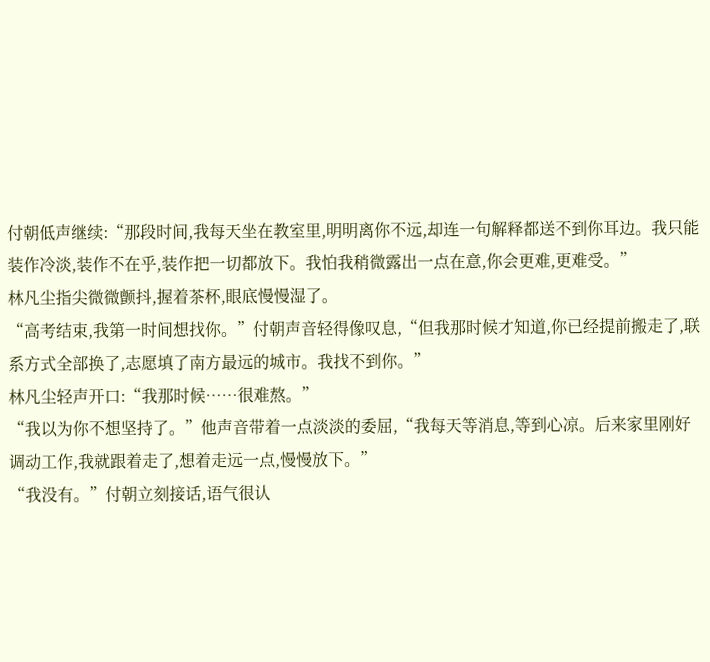付朝低声继续:“那段时间,我每天坐在教室里,明明离你不远,却连一句解释都送不到你耳边。我只能装作冷淡,装作不在乎,装作把一切都放下。我怕我稍微露出一点在意,你会更难,更难受。”
林凡尘指尖微微颤抖,握着茶杯,眼底慢慢湿了。
“高考结束,我第一时间想找你。”付朝声音轻得像叹息,“但我那时候才知道,你已经提前搬走了,联系方式全部换了,志愿填了南方最远的城市。我找不到你。”
林凡尘轻声开口:“我那时候……很难熬。”
“我以为你不想坚持了。”他声音带着一点淡淡的委屈,“我每天等消息,等到心凉。后来家里刚好调动工作,我就跟着走了,想着走远一点,慢慢放下。”
“我没有。”付朝立刻接话,语气很认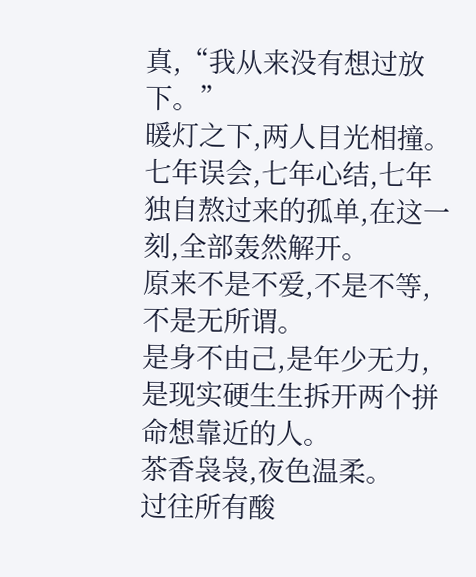真,“我从来没有想过放下。”
暖灯之下,两人目光相撞。
七年误会,七年心结,七年独自熬过来的孤单,在这一刻,全部轰然解开。
原来不是不爱,不是不等,不是无所谓。
是身不由己,是年少无力,是现实硬生生拆开两个拼命想靠近的人。
茶香袅袅,夜色温柔。
过往所有酸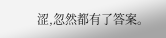涩,忽然都有了答案。